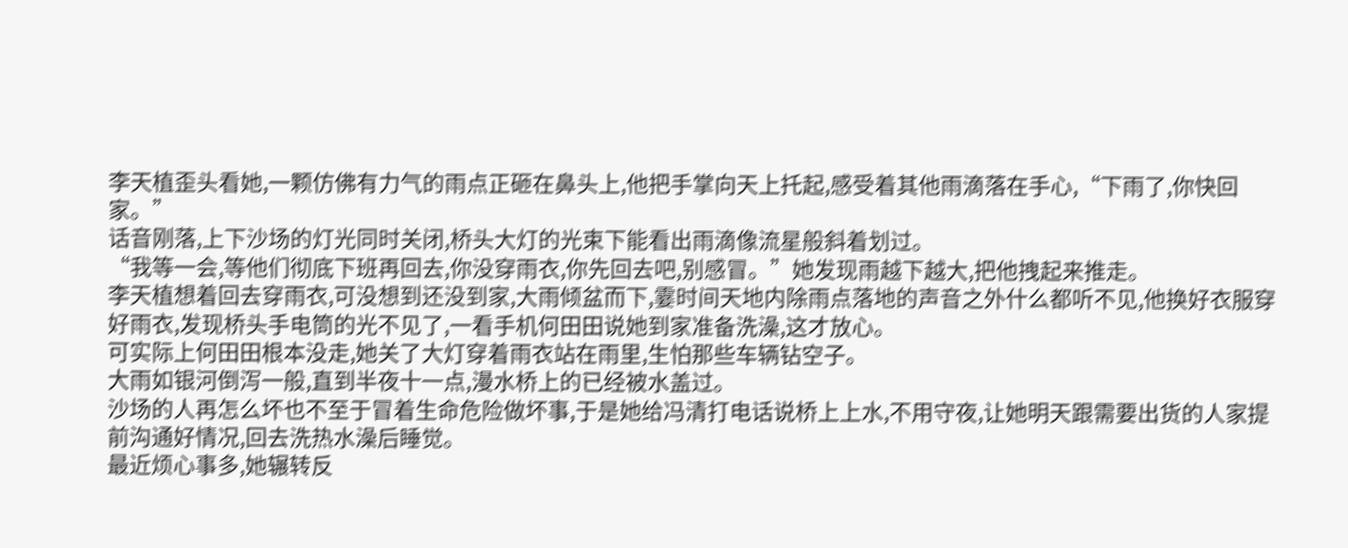李天植歪头看她,一颗仿佛有力气的雨点正砸在鼻头上,他把手掌向天上托起,感受着其他雨滴落在手心,“下雨了,你快回家。”
话音刚落,上下沙场的灯光同时关闭,桥头大灯的光束下能看出雨滴像流星般斜着划过。
“我等一会,等他们彻底下班再回去,你没穿雨衣,你先回去吧,别感冒。”她发现雨越下越大,把他拽起来推走。
李天植想着回去穿雨衣,可没想到还没到家,大雨倾盆而下,霎时间天地内除雨点落地的声音之外什么都听不见,他换好衣服穿好雨衣,发现桥头手电筒的光不见了,一看手机何田田说她到家准备洗澡,这才放心。
可实际上何田田根本没走,她关了大灯穿着雨衣站在雨里,生怕那些车辆钻空子。
大雨如银河倒泻一般,直到半夜十一点,漫水桥上的已经被水盖过。
沙场的人再怎么坏也不至于冒着生命危险做坏事,于是她给冯清打电话说桥上上水,不用守夜,让她明天跟需要出货的人家提前沟通好情况,回去洗热水澡后睡觉。
最近烦心事多,她辗转反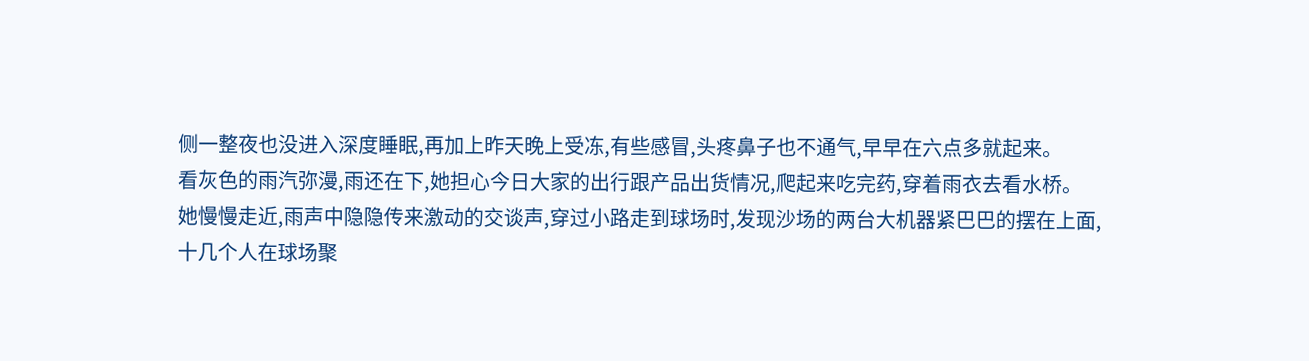侧一整夜也没进入深度睡眠,再加上昨天晚上受冻,有些感冒,头疼鼻子也不通气,早早在六点多就起来。
看灰色的雨汽弥漫,雨还在下,她担心今日大家的出行跟产品出货情况,爬起来吃完药,穿着雨衣去看水桥。
她慢慢走近,雨声中隐隐传来激动的交谈声,穿过小路走到球场时,发现沙场的两台大机器紧巴巴的摆在上面,十几个人在球场聚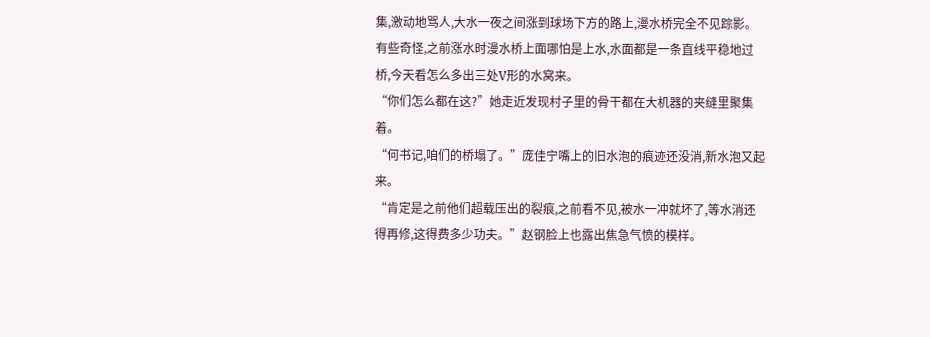集,激动地骂人,大水一夜之间涨到球场下方的路上,漫水桥完全不见踪影。
有些奇怪,之前涨水时漫水桥上面哪怕是上水,水面都是一条直线平稳地过桥,今天看怎么多出三处V形的水窝来。
“你们怎么都在这?”她走近发现村子里的骨干都在大机器的夹缝里聚集着。
“何书记,咱们的桥塌了。”庞佳宁嘴上的旧水泡的痕迹还没消,新水泡又起来。
“肯定是之前他们超载压出的裂痕,之前看不见,被水一冲就坏了,等水消还得再修,这得费多少功夫。”赵钢脸上也露出焦急气愤的模样。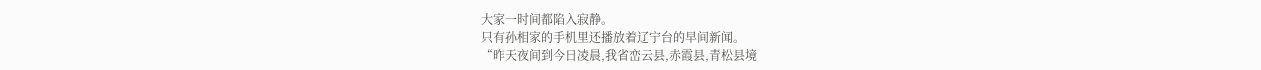大家一时间都陷入寂静。
只有孙相家的手机里还播放着辽宁台的早间新闻。
“昨天夜间到今日凌晨,我省峦云县,赤霞县,青松县境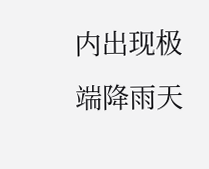内出现极端降雨天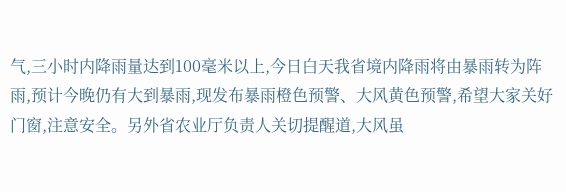气,三小时内降雨量达到100毫米以上,今日白天我省境内降雨将由暴雨转为阵雨,预计今晚仍有大到暴雨,现发布暴雨橙色预警、大风黄色预警,希望大家关好门窗,注意安全。另外省农业厅负责人关切提醒道,大风虽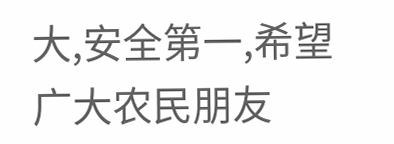大,安全第一,希望广大农民朋友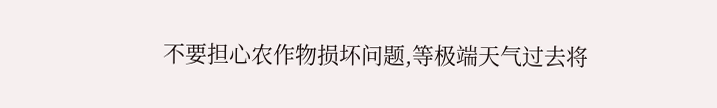不要担心农作物损坏问题,等极端天气过去将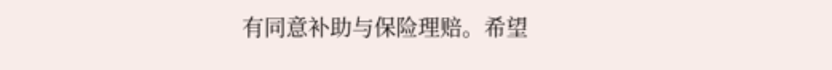有同意补助与保险理赔。希望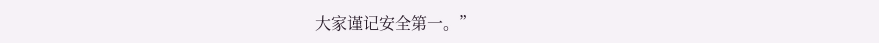大家谨记安全第一。”